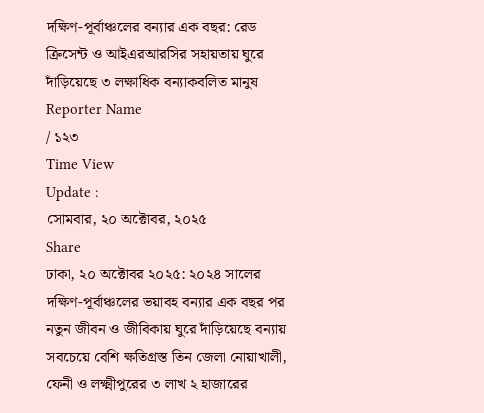দক্ষিণ-পূর্বাঞ্চলের বন্যার এক বছর: রেড ক্রিসেন্ট ও আইএরআরসির সহায়তায় ঘুরে দাঁড়িয়েছে ৩ লক্ষাধিক বন্যাকবলিত মানুষ
Reporter Name
/ ১২৩
Time View
Update :
সোমবার, ২০ অক্টোবর, ২০২৫
Share
ঢাকা, ২০ অক্টোবর ২০২৫: ২০২৪ সালের দক্ষিণ-পূর্বাঞ্চলের ভয়াবহ বন্যার এক বছর পর নতুন জীবন ও জীবিকায় ঘুরে দাঁড়িয়েছে বন্যায় সবচেয়ে বেশি ক্ষতিগ্রস্ত তিন জেলা নোয়াখালী, ফেনী ও লক্ষ্মীপুরের ৩ লাখ ২ হাজারের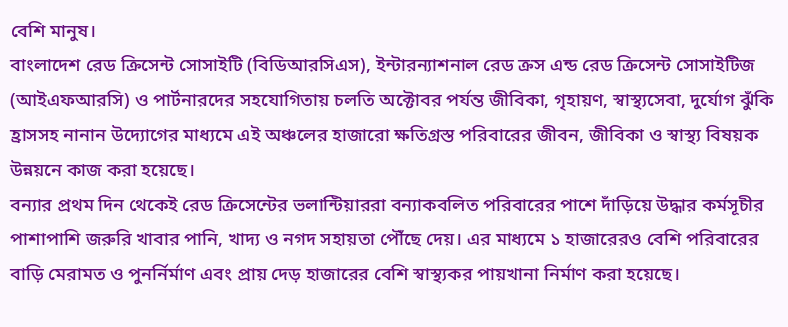বেশি মানুষ।
বাংলাদেশ রেড ক্রিসেন্ট সোসাইটি (বিডিআরসিএস), ইন্টারন্যাশনাল রেড ক্রস এন্ড রেড ক্রিসেন্ট সোসাইটিজ (আইএফআরসি) ও পার্টনারদের সহযোগিতায় চলতি অক্টোবর পর্যন্ত জীবিকা, গৃহায়ণ, স্বাস্থ্যসেবা, দুর্যোগ ঝুঁকি হ্রাসসহ নানান উদ্যোগের মাধ্যমে এই অঞ্চলের হাজারো ক্ষতিগ্রস্ত পরিবারের জীবন, জীবিকা ও স্বাস্থ্য বিষয়ক উন্নয়নে কাজ করা হয়েছে।
বন্যার প্রথম দিন থেকেই রেড ক্রিসেন্টের ভলান্টিয়াররা বন্যাকবলিত পরিবারের পাশে দাঁড়িয়ে উদ্ধার কর্মসূচীর পাশাপাশি জরুরি খাবার পানি, খাদ্য ও নগদ সহায়তা পৌঁছে দেয়। এর মাধ্যমে ১ হাজারেরও বেশি পরিবারের বাড়ি মেরামত ও পুনর্নির্মাণ এবং প্রায় দেড় হাজারের বেশি স্বাস্থ্যকর পায়খানা নির্মাণ করা হয়েছে।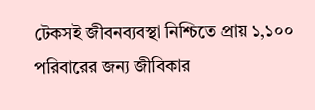টেকসই জীবনব্যবস্থা নিশ্চিতে প্রায় ১,১০০ পরিবারের জন্য জীবিকার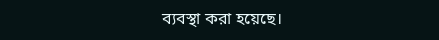ব্যবস্থা করা হয়েছে।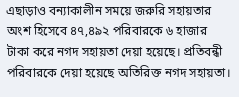এছাড়াও বন্যাকালীন সময়ে জরুরি সহায়তার অংশ হিসেবে ৪৭,৪৯২ পরিবারকে ৬ হাজার টাকা করে নগদ সহায়তা দেয়া হয়েছে। প্রতিবন্ধী পরিবারকে দেয়া হয়েছে অতিরিক্ত নগদ সহায়তা।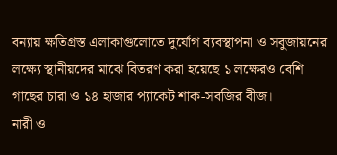বন্যায় ক্ষতিগ্রস্ত এলাকাগুলোতে দুর্যোগ ব্যবস্থাপনা ও সবুজায়নের লক্ষ্যে স্থানীয়দের মাঝে বিতরণ করা হয়েছে ১ লক্ষেরও বেশি গাছের চারা ও ১৪ হাজার প্যাকেট শাক-সবজির বীজ।
নারী ও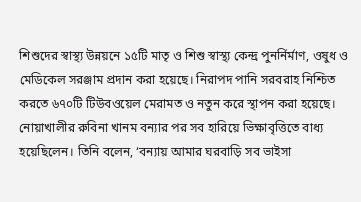শিশুদের স্বাস্থ্য উন্নয়নে ১৫টি মাতৃ ও শিশু স্বাস্থ্য কেন্দ্র পুনর্নির্মাণ, ওষুধ ও মেডিকেল সরঞ্জাম প্রদান করা হয়েছে। নিরাপদ পানি সরবরাহ নিশ্চিত করতে ৬৭০টি টিউবওয়েল মেরামত ও নতুন করে স্থাপন করা হয়েছে।
নোয়াখালীর রুবিনা খানম বন্যার পর সব হারিয়ে ভিক্ষাবৃত্তিতে বাধ্য হয়েছিলেন। তিনি বলেন, ‘বন্যায় আমার ঘরবাড়ি সব ভাইসা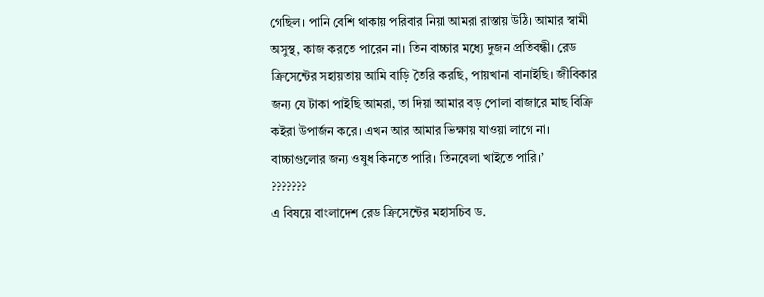গেছিল। পানি বেশি থাকায় পরিবার নিয়া আমরা রাস্তায় উঠি। আমার স্বামী অসুস্থ, কাজ করতে পারেন না। তিন বাচ্চার মধ্যে দুজন প্রতিবন্ধী। রেড ক্রিসেন্টের সহায়তায় আমি বাড়ি তৈরি করছি, পায়খানা বানাইছি। জীবিকার জন্য যে টাকা পাইছি আমরা, তা দিয়া আমার বড় পোলা বাজারে মাছ বিক্রি কইরা উপার্জন করে। এখন আর আমার ভিক্ষায় যাওয়া লাগে না। বাচ্চাগুলোর জন্য ওষুধ কিনতে পারি। তিনবেলা খাইতে পারি।’
???????
এ বিষয়ে বাংলাদেশ রেড ক্রিসেন্টের মহাসচিব ড.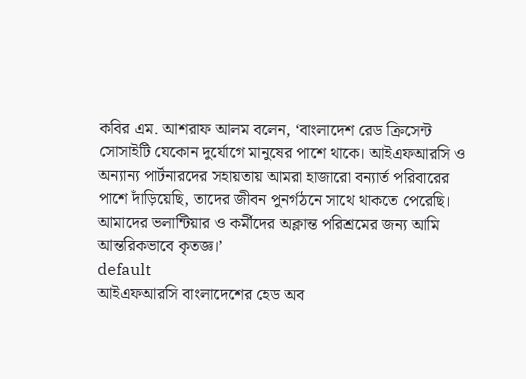কবির এম. আশরাফ আলম বলেন, ‘বাংলাদেশ রেড ক্রিসেন্ট সোসাইটি যেকোন দুর্যোগে মানুষের পাশে থাকে। আইএফআরসি ও অন্যান্য পার্টনারদের সহায়তায় আমরা হাজারো বন্যার্ত পরিবারের পাশে দাঁড়িয়েছি, তাদের জীবন পুনর্গঠনে সাথে থাকতে পেরেছি। আমাদের ভলান্টিয়ার ও কর্মীদের অক্লান্ত পরিশ্রমের জন্য আমি আন্তরিকভাবে কৃতজ্ঞ।’
default
আইএফআরসি বাংলাদেশের হেড অব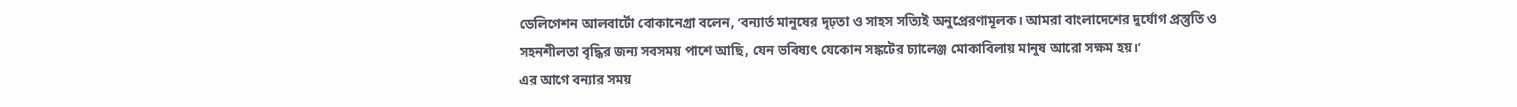ডেলিগেশন আলবার্টো বোকানেগ্রা বলেন, ‘বন্যার্ত মানুষের দৃঢ়তা ও সাহস সত্যিই অনুপ্রেরণামূলক। আমরা বাংলাদেশের দুর্যোগ প্রস্তুতি ও সহনশীলতা বৃদ্ধির জন্য সবসময় পাশে আছি, যেন ভবিষ্যৎ যেকোন সঙ্কটের চ্যালেঞ্জ মোকাবিলায় মানুষ আরো সক্ষম হয়।’
এর আগে বন্যার সময়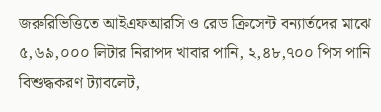জরুরিভিত্তিতে আইএফআরসি ও রেড ক্রিসেন্ট বন্যার্তদের মাঝে ৫,৬৯,০০০ লিটার নিরাপদ খাবার পানি, ২,৪৮,৭০০ পিস পানি বিশুদ্ধকরণ ট্যাবলেট,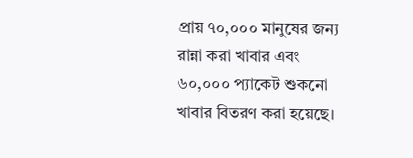প্রায় ৭০,০০০ মানুষের জন্য রান্না করা খাবার এবং ৬০,০০০ প্যাকেট শুকনো খাবার বিতরণ করা হয়েছে।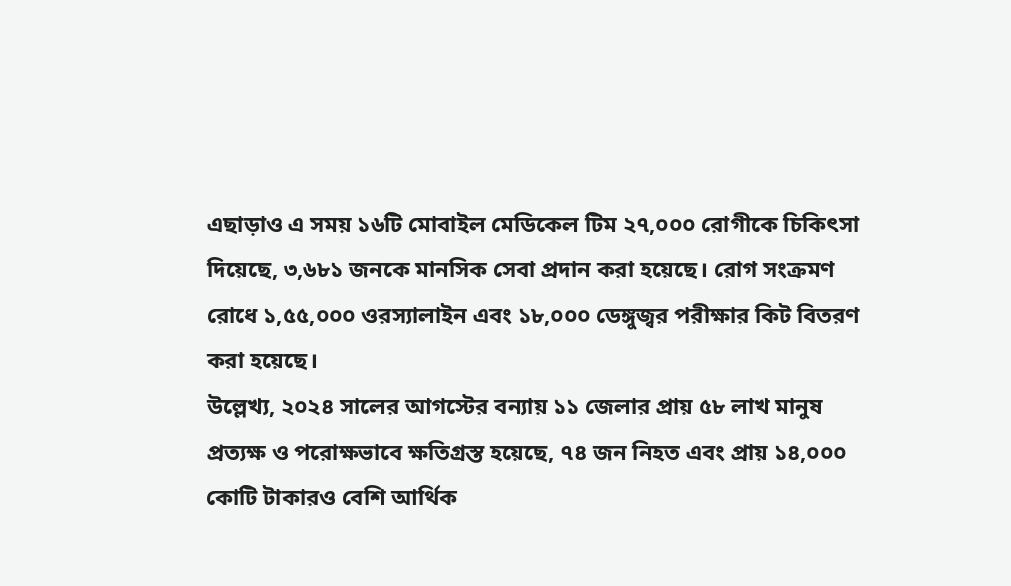এছাড়াও এ সময় ১৬টি মোবাইল মেডিকেল টিম ২৭,০০০ রোগীকে চিকিৎসা দিয়েছে, ৩,৬৮১ জনকে মানসিক সেবা প্রদান করা হয়েছে। রোগ সংক্রমণ রোধে ১,৫৫,০০০ ওরস্যালাইন এবং ১৮,০০০ ডেঙ্গুজ্বর পরীক্ষার কিট বিতরণ করা হয়েছে।
উল্লেখ্য, ২০২৪ সালের আগস্টের বন্যায় ১১ জেলার প্রায় ৫৮ লাখ মানুষ প্রত্যক্ষ ও পরোক্ষভাবে ক্ষতিগ্রস্ত হয়েছে, ৭৪ জন নিহত এবং প্রায় ১৪,০০০ কোটি টাকারও বেশি আর্থিক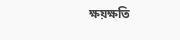ক্ষয়ক্ষতি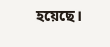হয়েছে।